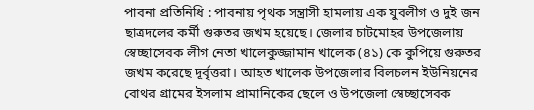পাবনা প্রতিনিধি : পাবনায় পৃথক সন্ত্রাসী হামলায় এক যুবলীগ ও দুই জন ছাত্রদলের কর্মী গুরুতর জখম হয়েছে। জেলার চাটমোহর উপজেলায় স্বেচ্ছাসেবক লীগ নেতা খালেকুজ্জামান খালেক (৪১) কে কুপিয়ে গুরুতর জখম করেছে দূর্বৃত্তরা। আহত খালেক উপজেলার বিলচলন ইউনিয়নের বোথর গ্রামের ইসলাম প্রামানিকের ছেলে ও উপজেলা স্বেচ্ছাসেবক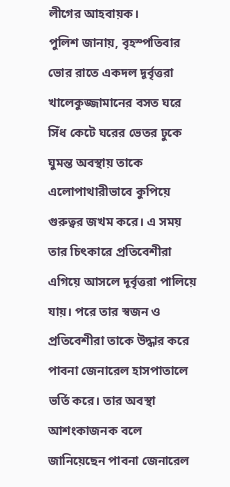লীগের আহবায়ক।
পুলিশ জানায়, বৃহস্পতিবার ভোর রাতে একদল দূর্বৃত্তরা খালেকুজ্জামানের বসত ঘরে সিঁধ কেটে ঘরের ভেতর ঢুকে ঘুমন্ত অবস্থায় তাকে এলোপাথারীভাবে কুপিয়ে গুরুত্বর জখম করে। এ সময় তার চিৎকারে প্রতিবেশীরা এগিয়ে আসলে দূর্বৃত্তরা পালিয়ে যায়। পরে তার স্বজন ও প্রতিবেশীরা তাকে উদ্ধার করে পাবনা জেনারেল হাসপাতালে ভর্তি করে। তার অবস্থা আশংকাজনক বলে জানিয়েছেন পাবনা জেনারেল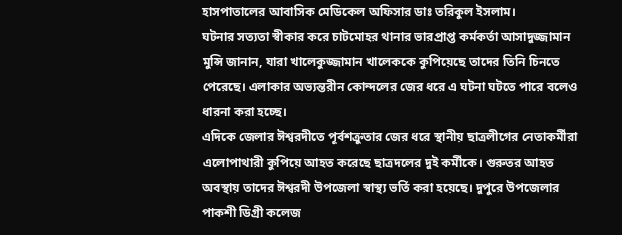হাসপাতালের আবাসিক মেডিকেল অফিসার ডাঃ তরিকুল ইসলাম।
ঘটনার সত্যতা স্বীকার করে চাটমোহর থানার ভারপ্রাপ্ত কর্মকর্তা আসাদুজ্জামান মুন্সি জানান, যারা খালেকুজ্জামান খালেককে কুপিয়েছে তাদের তিনি চিনতে পেরেছে। এলাকার অভ্যন্তরীন কোন্দলের জের ধরে এ ঘটনা ঘটতে পারে বলেও ধারনা করা হচ্ছে।
এদিকে জেলার ঈশ্বরদীতে পূর্বশক্রুতার জের ধরে স্থানীয় ছাত্রলীগের নেতাকর্মীরা এলোপাথারী কুপিয়ে আহত করেছে ছাত্রদলের দুই কর্মীকে। গুরুতর আহত অবস্থায় তাদের ঈশ্বরদী উপজেলা স্বাস্থ্য ভর্তি করা হয়েছে। দুপুরে উপজেলার পাকশী ডিগ্রী কলেজ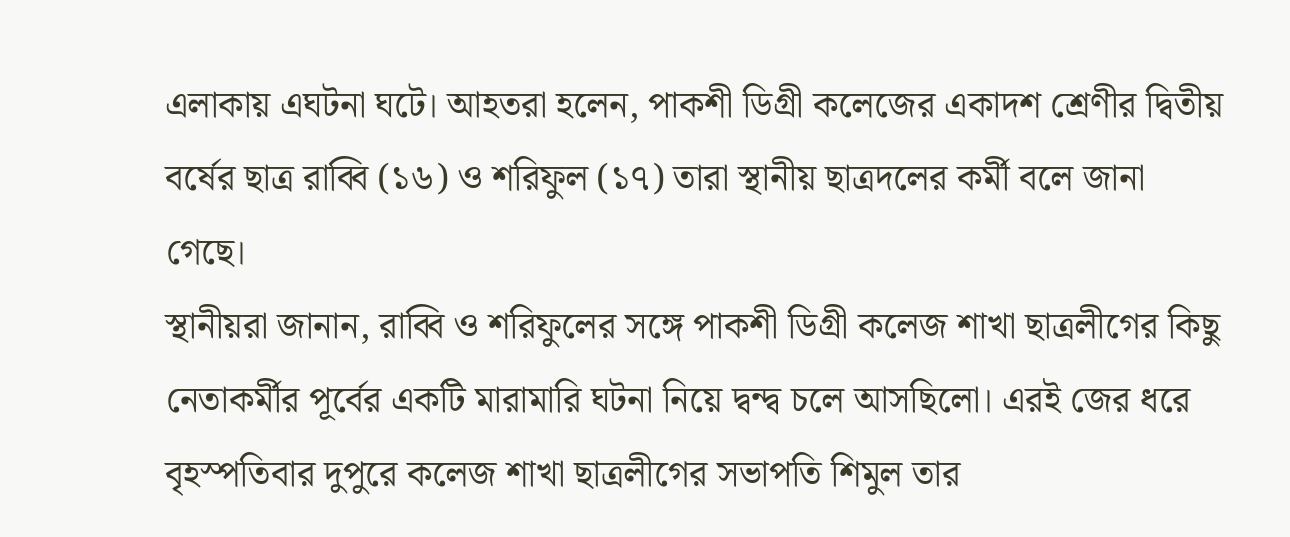এলাকায় এঘটনা ঘটে। আহতরা হলেন, পাকশী ডিগ্রী কলেজের একাদশ শ্রেণীর দ্বিতীয় বর্ষের ছাত্র রাব্বি (১৬) ও শরিফুল (১৭) তারা স্থানীয় ছাত্রদলের কর্মী বলে জানা গেছে।
স্থানীয়রা জানান, রাব্বি ও শরিফুলের সঙ্গে পাকশী ডিগ্রী কলেজ শাখা ছাত্রলীগের কিছু নেতাকর্মীর পূর্বের একটি মারামারি ঘটনা নিয়ে দ্বন্দ্ব চলে আসছিলো। এরই জের ধরে বৃহস্পতিবার দুপুরে কলেজ শাখা ছাত্রলীগের সভাপতি শিমুল তার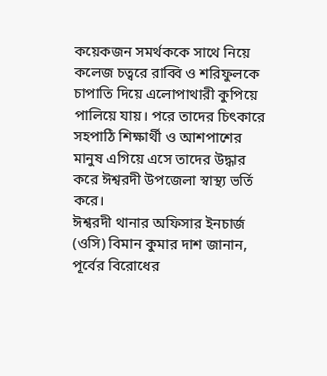কয়েকজন সমর্থককে সাথে নিয়ে কলেজ চত্বরে রাব্বি ও শরিফুলকে চাপাতি দিয়ে এলোপাথারী কুপিয়ে পালিয়ে যায়। পরে তাদের চিৎকারে সহপাঠি শিক্ষার্থী ও আশপাশের মানুষ এগিয়ে এসে তাদের উদ্ধার করে ঈশ্বরদী উপজেলা স্বাস্থ্য ভর্তি করে।
ঈশ্বরদী থানার অফিসার ইনচার্জ (ওসি) বিমান কুমার দাশ জানান, পূর্বের বিরোধের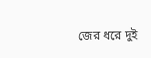জের ধরে দুই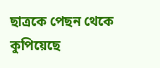ছাত্রকে পেছন থেকে কুপিয়েছে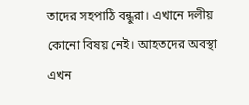তাদের সহপাঠি বন্ধুরা। এখানে দলীয় কোনো বিষয় নেই। আহতদের অবস্থা এখন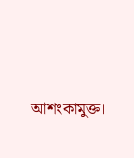আশংকামুক্ত।